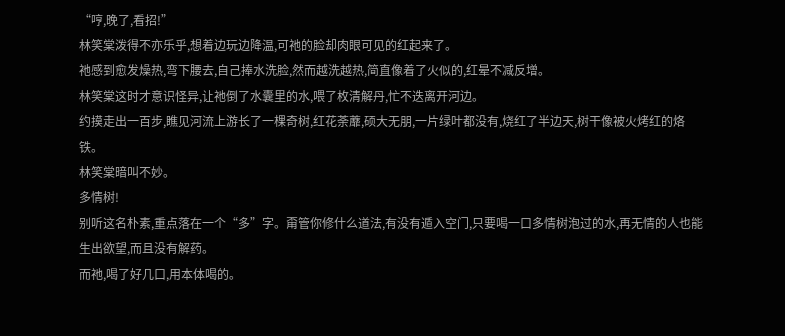“哼,晚了,看招!”
林笑棠泼得不亦乐乎,想着边玩边降温,可祂的脸却肉眼可见的红起来了。
祂感到愈发燥热,弯下腰去,自己捧水洗脸,然而越洗越热,简直像着了火似的,红晕不减反增。
林笑棠这时才意识怪异,让祂倒了水囊里的水,喂了枚清解丹,忙不迭离开河边。
约摸走出一百步,瞧见河流上游长了一棵奇树,红花荼蘼,硕大无朋,一片绿叶都没有,烧红了半边天,树干像被火烤红的烙铁。
林笑棠暗叫不妙。
多情树!
别听这名朴素,重点落在一个“多”字。甭管你修什么道法,有没有遁入空门,只要喝一口多情树泡过的水,再无情的人也能生出欲望,而且没有解药。
而祂,喝了好几口,用本体喝的。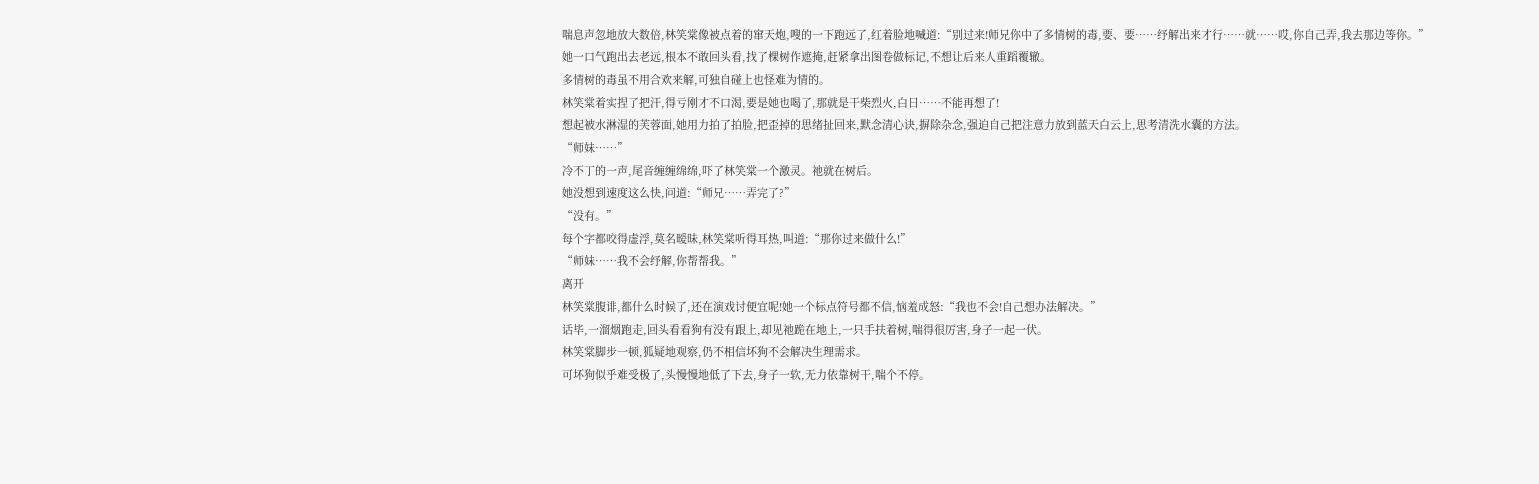喘息声忽地放大数倍,林笑棠像被点着的窜天炮,嗖的一下跑远了,红着脸地喊道:“别过来!师兄你中了多情树的毒,要、要……纾解出来才行……就……哎,你自己弄,我去那边等你。”
她一口气跑出去老远,根本不敢回头看,找了棵树作遮掩,赶紧拿出图卷做标记,不想让后来人重蹈覆辙。
多情树的毒虽不用合欢来解,可独自碰上也怪难为情的。
林笑棠着实捏了把汗,得亏刚才不口渴,要是她也喝了,那就是干柴烈火,白日……不能再想了!
想起被水淋湿的芙蓉面,她用力拍了拍脸,把歪掉的思绪扯回来,默念清心诀,摒除杂念,强迫自己把注意力放到蓝天白云上,思考清洗水囊的方法。
“师妹……”
冷不丁的一声,尾音缠缠绵绵,吓了林笑棠一个激灵。祂就在树后。
她没想到速度这么快,问道:“师兄……弄完了?”
“没有。”
每个字都咬得虚浮,莫名暧昧,林笑棠听得耳热,叫道:“那你过来做什么!”
“师妹……我不会纾解,你帮帮我。”
离开
林笑棠腹诽,都什么时候了,还在演戏讨便宜呢!她一个标点符号都不信,恼羞成怒:“我也不会!自己想办法解决。”
话毕,一溜烟跑走,回头看看狗有没有跟上,却见祂跪在地上,一只手扶着树,喘得很厉害,身子一起一伏。
林笑棠脚步一顿,狐疑地观察,仍不相信坏狗不会解决生理需求。
可坏狗似乎难受极了,头慢慢地低了下去,身子一软,无力依靠树干,喘个不停。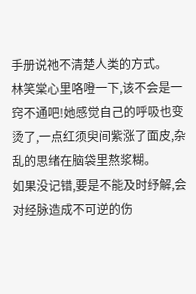手册说祂不清楚人类的方式。
林笑棠心里咯噔一下,该不会是一窍不通吧!她感觉自己的呼吸也变烫了,一点红须臾间紫涨了面皮,杂乱的思绪在脑袋里熬浆糊。
如果没记错,要是不能及时纾解,会对经脉造成不可逆的伤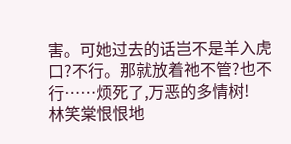害。可她过去的话岂不是羊入虎口?不行。那就放着祂不管?也不行……烦死了,万恶的多情树!
林笑棠恨恨地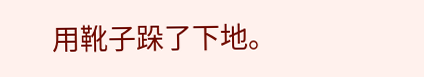用靴子跺了下地。